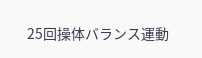25回操体バランス運動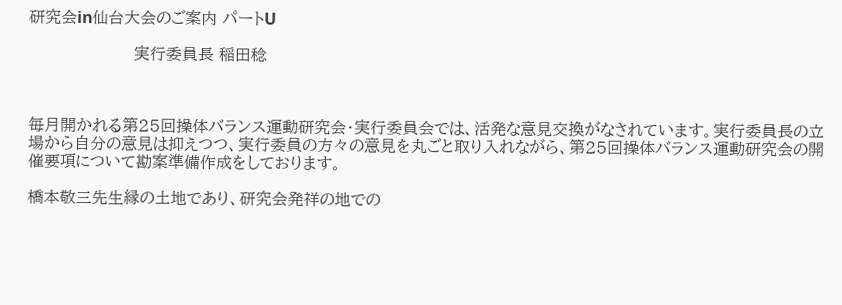研究会in仙台大会のご案内 パートU

                     実行委員長 稲田稔



毎月開かれる第25回操体バランス運動研究会・実行委員会では、活発な意見交換がなされています。実行委員長の立場から自分の意見は抑えつつ、実行委員の方々の意見を丸ごと取り入れながら、第25回操体バランス運動研究会の開催要項について勘案準備作成をしております。

橋本敬三先生縁の土地であり、研究会発祥の地での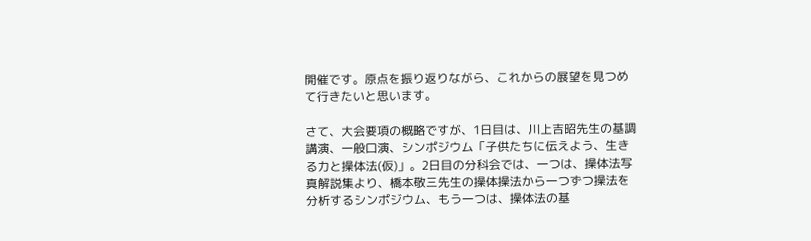開催です。原点を振り返りながら、これからの展望を見つめて行きたいと思います。

さて、大会要項の概略ですが、1日目は、川上吉昭先生の基調講演、一般口演、シンポジウム「子供たちに伝えよう、生きる力と操体法(仮)」。2日目の分科会では、一つは、操体法写真解説集より、橋本敬三先生の操体操法から一つずつ操法を分析するシンポジウム、もう一つは、操体法の基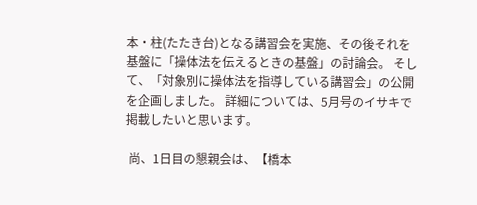本・柱(たたき台)となる講習会を実施、その後それを基盤に「操体法を伝えるときの基盤」の討論会。 そして、「対象別に操体法を指導している講習会」の公開を企画しました。 詳細については、5月号のイサキで掲載したいと思います。

 尚、1日目の懇親会は、【橋本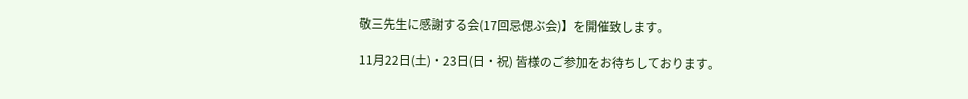敬三先生に感謝する会(17回忌偲ぶ会)】を開催致します。

11月22日(土)・23日(日・祝) 皆様のご参加をお待ちしております。